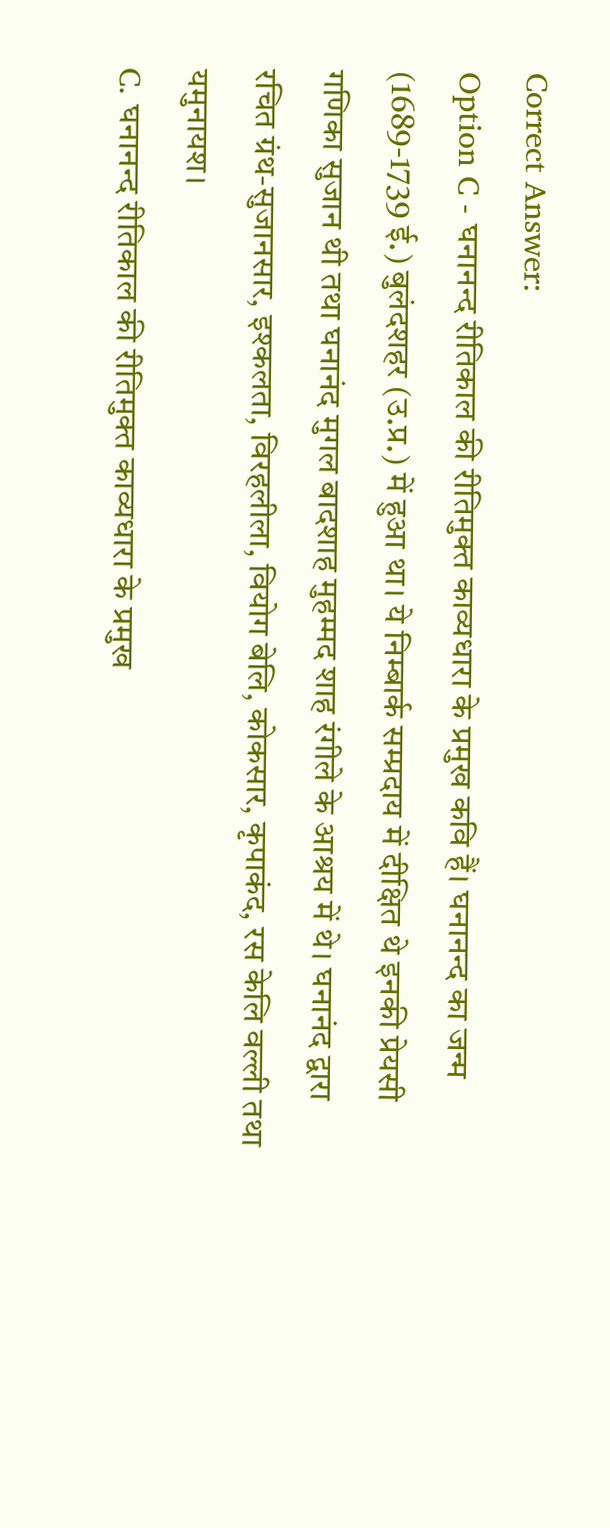Correct Answer:
Option C - घनानन्द रीतिकाल की रीतिमुक्त काव्यधारा के प्रमुख कवि हैं। घनानन्द का जन्म (1689-1739 ई.) बुलंदशहर (उ.प्र.) में हुआ था। ये निम्बार्क सम्प्रदाय में दीक्षित थे इनकी प्रेयसी गणिका सुजान थी तथा घनानंद मुगल बादशाह मुहम्मद शाह रंगीले के आश्रय में थे। घनानंद द्वारा रचित ग्रंथ-सुजानसार, इश्कलता, विरहलीला, वियोग बेलि, कोकसार, कृपाकंद, रस केलि वल्ली तथा यमुनायश।
C. घनानन्द रीतिकाल की रीतिमुक्त काव्यधारा के प्रमुख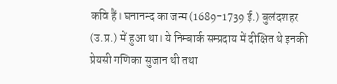कवि हैं। घनानन्द का जन्म (1689-1739 ई.) बुलंदशहर (उ.प्र.) में हुआ था। ये निम्बार्क सम्प्रदाय में दीक्षित थे इनकी प्रेयसी गणिका सुजान थी तथा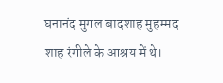घनानंद मुगल बादशाह मुहम्मद शाह रंगीले के आश्रय में थे।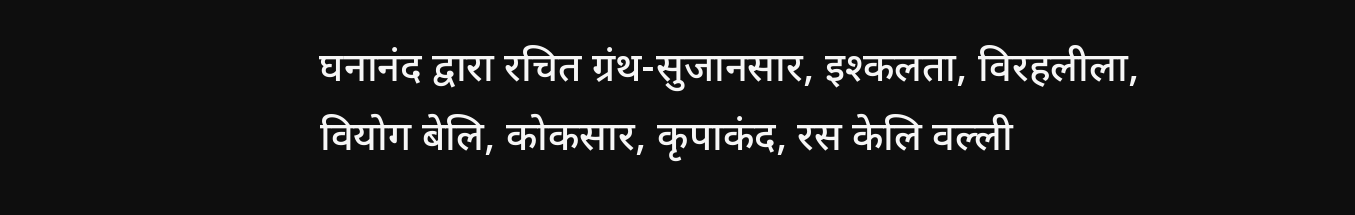घनानंद द्वारा रचित ग्रंथ-सुजानसार, इश्कलता, विरहलीला, वियोग बेलि, कोकसार, कृपाकंद, रस केलि वल्ली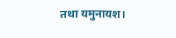तथा यमुनायश।